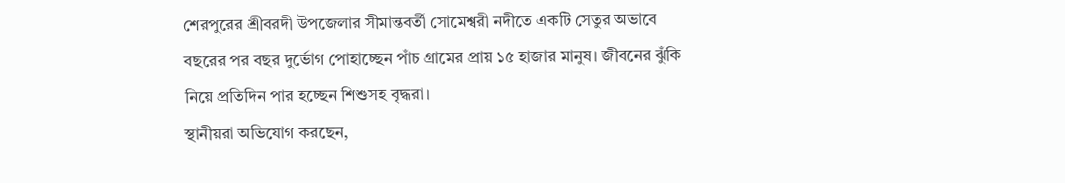শেরপুরের শ্রীবরদী উপজেলার সীমান্তবর্তী সোমেশ্বরী নদীতে একটি সেতুর অভাবে বছরের পর বছর দুর্ভোগ পোহাচ্ছেন পাঁচ গ্রামের প্রায় ১৫ হাজার মানুষ। জীবনের ঝুঁকি নিয়ে প্রতিদিন পার হচ্ছেন শিশুসহ বৃদ্ধরা।
স্থানীয়রা অভিযোগ করছেন,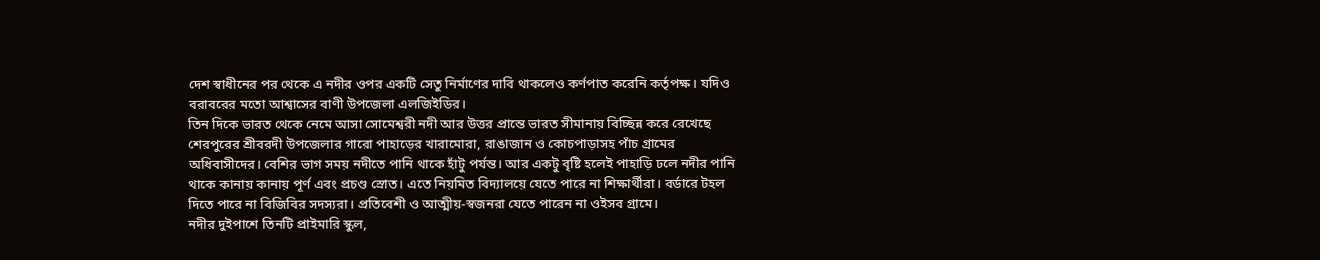দেশ স্বাধীনের পর থেকে এ নদীর ওপর একটি সেতু নির্মাণের দাবি থাকলেও কর্ণপাত করেনি কর্তৃপক্ষ। যদিও বরাবরের মতো আশ্বাসের বাণী উপজেলা এলজিইডির।
তিন দিকে ভারত থেকে নেমে আসা সোমেশ্বরী নদী আর উত্তর প্রান্তে ভারত সীমানায় বিচ্ছিন্ন করে রেখেছে শেরপুরের শ্রীবরদী উপজেলার গারো পাহাড়ের খারামোরা, রাঙাজান ও কোচপাড়াসহ পাঁচ গ্রামের অধিবাসীদের। বেশির ভাগ সময় নদীতে পানি থাকে হাঁটু পর্যন্ত। আর একটু বৃষ্টি হলেই পাহাড়ি ঢলে নদীর পানি থাকে কানায় কানায় পূর্ণ এবং প্রচণ্ড স্রোত। এতে নিয়মিত বিদ্যালয়ে যেতে পারে না শিক্ষার্থীরা। বর্ডারে টহল দিতে পারে না বিজিবির সদস্যরা। প্রতিবেশী ও আত্মীয়-স্বজনরা যেতে পারেন না ওইসব গ্রামে।
নদীর দুইপাশে তিনটি প্রাইমারি স্কুল,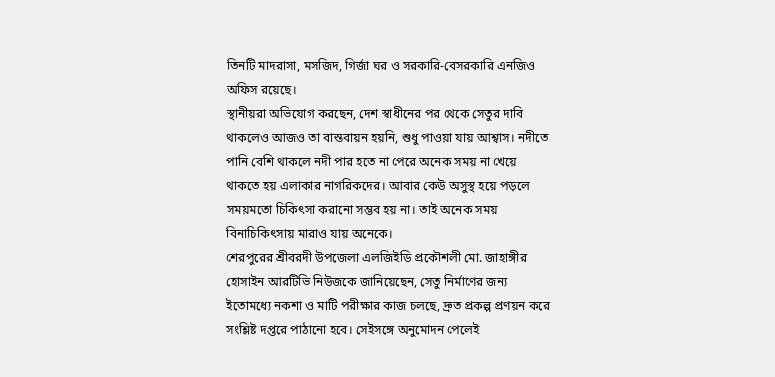তিনটি মাদরাসা, মসজিদ, গির্জা ঘর ও সরকারি-বেসরকারি এনজিও অফিস রয়েছে।
স্থানীয়রা অভিযোগ করছেন, দেশ স্বাধীনের পর থেকে সেতুর দাবি থাকলেও আজও তা বাস্তবায়ন হয়নি, শুধু পাওয়া যায় আশ্বাস। নদীতে পানি বেশি থাকলে নদী পার হতে না পেরে অনেক সময় না খেয়ে থাকতে হয় এলাকার নাগরিকদের। আবার কেউ অসুস্থ হয়ে পড়লে সময়মতো চিকিৎসা করানো সম্ভব হয় না। তাই অনেক সময় বিনাচিকিৎসায় মারাও যায় অনেকে।
শেরপুরের শ্রীবরদী উপজেলা এলজিইডি প্রকৌশলী মো. জাহাঙ্গীর হোসাইন আরটিভি নিউজকে জানিয়েছেন, সেতু নির্মাণের জন্য ইতোমধ্যে নকশা ও মাটি পরীক্ষার কাজ চলছে, দ্রুত প্রকল্প প্রণয়ন করে সংশ্লিষ্ট দপ্তরে পাঠানো হবে। সেইসঙ্গে অনুমোদন পেলেই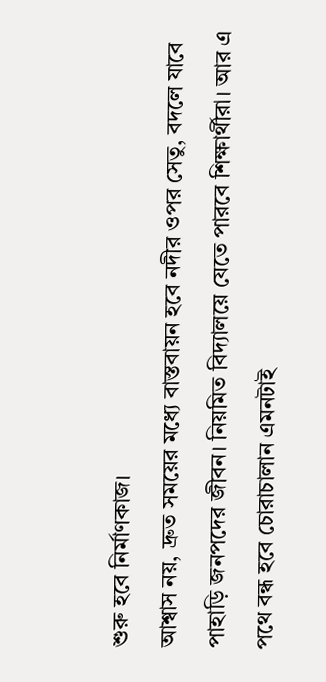শুরু হবে নির্মাণকাজ।
আশ্বাস নয়, দ্রুত সময়ের মধ্যে বাস্তবায়ন হবে নদীর ওপর সেতু, বদলে যাবে পাহাড়ি জনপদের জীবন। নিয়মিত বিদ্যালয়ে যেতে পারবে শিক্ষার্থীরা। আর এ পথে বন্ধ হবে চোরাচালান এমনটাই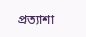প্রত্যাশা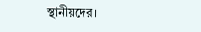স্থানীয়দের।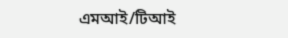এমআই/টিআই